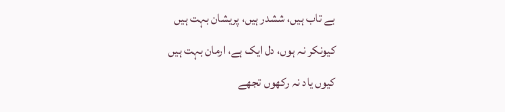بے تاب ہیں، ششدر ہیں، پریشان بہت ہیں
کیونکر نہ ہوں، دل ایک ہے، ارمان بہت ہیں
کیوں یاد نہ رکھوں تجھے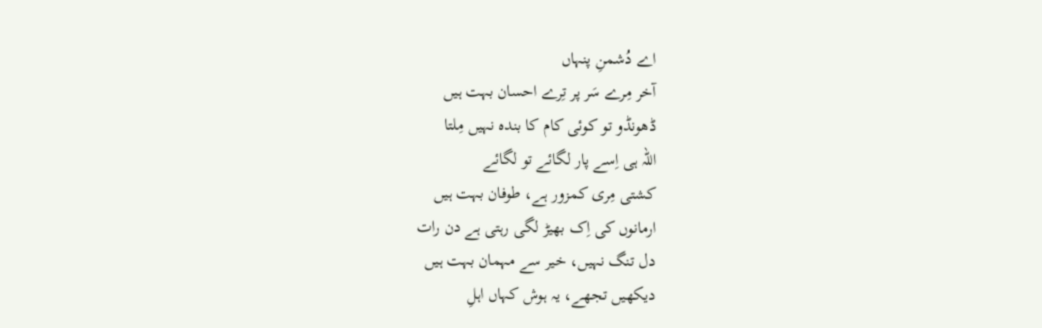اے دُشمنِ پنہاں
آخر مِرے سَر پر تِرے احسان بہت ہیں
ڈھونڈو تو کوئی کام کا بندہ نہیں مِلتا
اللہ ہی اِسے پار لگائے تو لگائے
کشتی مِری کمزور ہے، طوفان بہت ہیں
ارمانوں کی اِک بھیڑ لگی رہتی ہے دن رات
دل تنگ نہیں، خیر سے مہمان بہت ہیں
دیکھیں تجھے، یہ ہوش کہاں اہلِ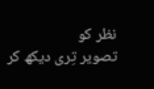نظر کو
تصویر تِری دیکھ کر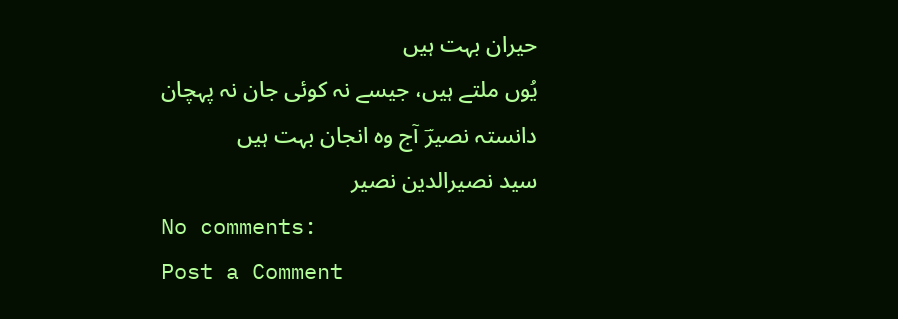حیران بہت ہیں
یُوں ملتے ہیں، جیسے نہ کوئی جان نہ پہچان
دانستہ نصیرؔ آج وہ انجان بہت ہیں
سید نصیرالدین نصیر
No comments:
Post a Comment